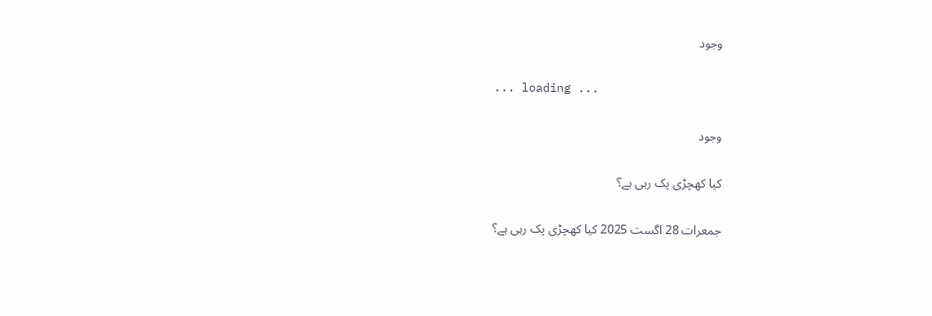وجود

... loading ...

وجود

کیا کھچڑی پک رہی ہے؟

جمعرات 28 اگست 2025 کیا کھچڑی پک رہی ہے؟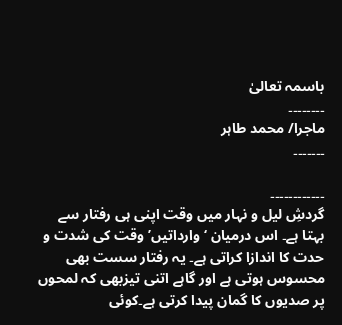باسمہ تعالیٰ
۔۔۔۔۔۔۔۔
ماجرا/ محمد طاہر
۔۔۔۔۔۔۔

۔۔۔۔۔۔۔۔۔۔۔۔
گردشِ لیل و نہار میں وقت اپنی ہی رفتار سے بہتا ہے۔ اس درمیان ‘وارداتیں’ وقت کی شدت و حدت کا اندازا کراتی ہے۔ یہ رفتار سست بھی محسوس ہوتی ہے اور گاہے اتنی تیزبھی کہ لمحوں پر صدیوں کا گمان پیدا کرتی ہے۔کوئی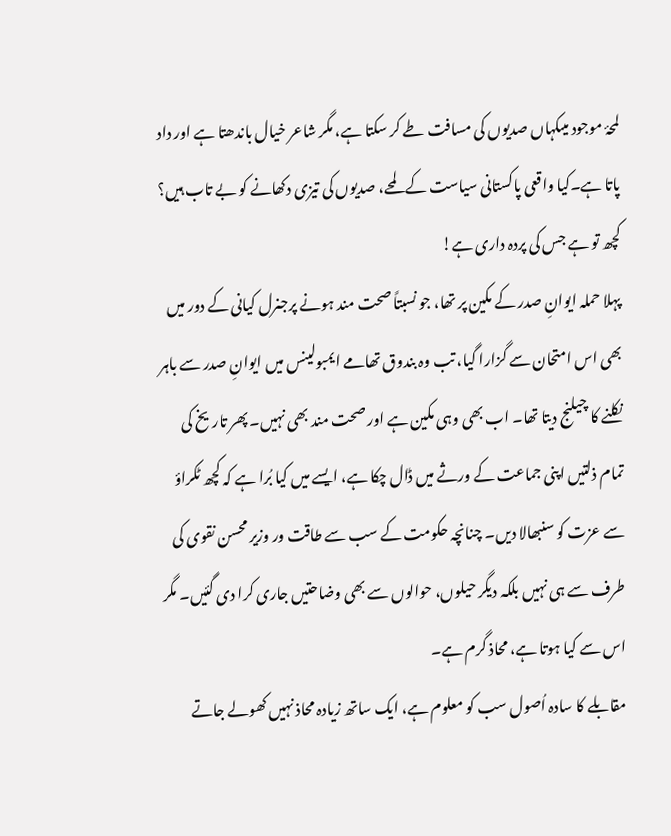لمحۂ موجود میںکہاں صدیوں کی مسافت طے کر سکتا ہے، مگر شاعر خیال باندھتا ہے اور داد پاتا ہے۔کیا واقعی پاکستانی سیاست کے لمحے، صدیوں کی تیزی دکھانے کو بے تاب ہیں؟ کچھ تو ہے جس کی پردہ داری ہے!
پہلا حملہ ایوانِ صدر کے مکین پر تھا، جو نسبتاً صحت مند ہونے پرجنرل کیانی کے دور میں بھی اس امتحان سے گزارا گیا، تب وہ بندوق تھامے ایمبولینس میں ایوانِ صدر سے باہر نکلنے کا چیلنج دیتا تھا۔ اب بھی وہی مکین ہے اور صحت مند بھی نہیں۔ پھر تاریخ کی تمام ذلتیں اپنی جماعت کے ورثے میں ڈال چکا ہے، ایسے میں کیا بُرا ہے کہ کچھ ٹکراؤ سے عزت کو سنبھالا دیں۔ چنانچہ حکومت کے سب سے طاقت ور وزیر محسن نقوی کی طرف سے ہی نہیں بلکہ دیگر حیلوں، حوالوں سے بھی وضاحتیں جاری کرا دی گئیں۔ مگر اس سے کیا ہوتا ہے، محاذ گرم ہے۔
مقابلے کا سادہ اُصول سب کو معلوم ہے، ایک ساتھ زیادہ محاذ نہیں کھولے جاتے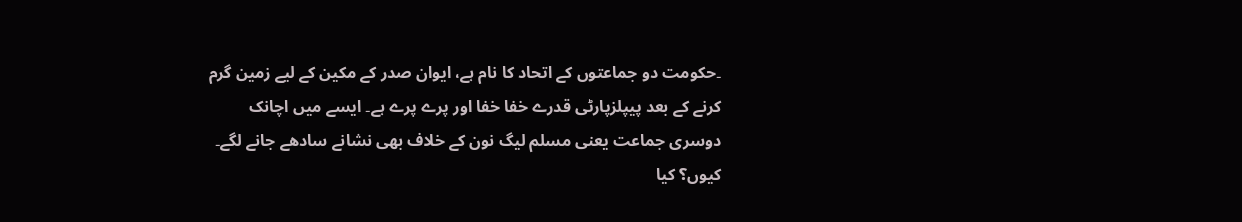۔حکومت دو جماعتوں کے اتحاد کا نام ہے، ایوان صدر کے مکین کے لیے زمین گرم کرنے کے بعد پیپلزپارٹی قدرے خفا خفا اور پرے پرے ہے۔ ایسے میں اچانک دوسری جماعت یعنی مسلم لیگ نون کے خلاف بھی نشانے سادھے جانے لگے۔ کیوں؟ کیا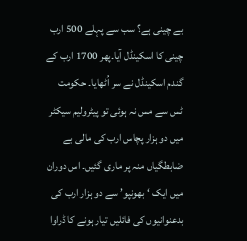بے چینی ہے؟ سب سے پہلے 500 ارب چینی کا اسکینڈل آیا۔پھر 1700 ارب کے گندم اسکینڈل نے سر اُٹھایا۔ حکومت ٹس سے مس نہ ہوئی تو پیٹرولیم سیکٹر میں دو ہزار پچاس ارب کی مالی بے ضابطگیاں منہ پر ماری گئیں۔ اس دوران میں ایک ‘بھونپو’ سے دو ہزار ارب کی بدعنوانیوں کی فائلیں تیار ہونے کا ڈراوا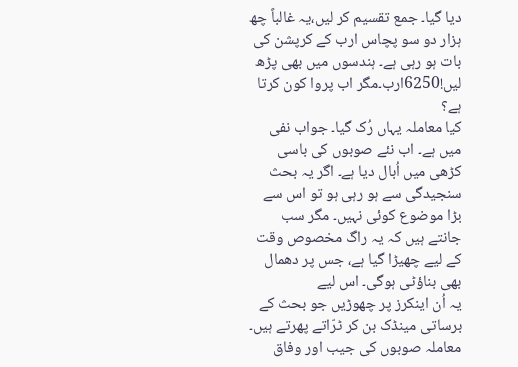دیا گیا۔ جمع تقسیم کر لیں،یہ غالباً چھ ہزار دو سو پچاس ارب کے کرپشن کی بات ہو رہی ہے۔ ہندسوں میں بھی پڑھ لیں!6250ارب۔مگر اب پروا کون کرتا ہے؟
کیا معاملہ یہاں رُک گیا۔ جواب نفی میں ہے۔ اب نئے صوبوں کی باسی کڑھی میں اُبال دیا ہے۔ اگر یہ بحث سنجیدگی سے ہو رہی ہو تو اس سے بڑا موضوع کوئی نہیں۔ مگر سب جانتے ہیں کہ یہ راگ مخصوص وقت کے لیے چھیڑا گیا ہے، جس پر دھمال بھی بناؤٹی ہوگی۔ اس لیے
یہ اُن اینکرز پر چھوڑیں جو بحث کے برساتی مینڈک بن کر ٹرّاتے پھرتے ہیں۔ معاملہ صوبوں کی جیب اور وفاق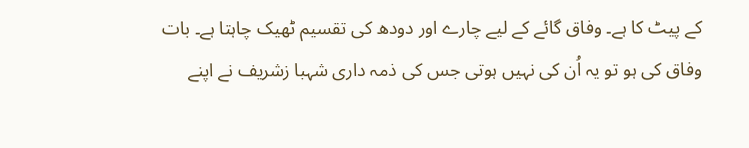کے پیٹ کا ہے۔ وفاق گائے کے لیے چارے اور دودھ کی تقسیم ٹھیک چاہتا ہے۔ بات وفاق کی ہو تو یہ اُن کی نہیں ہوتی جس کی ذمہ داری شہبا زشریف نے اپنے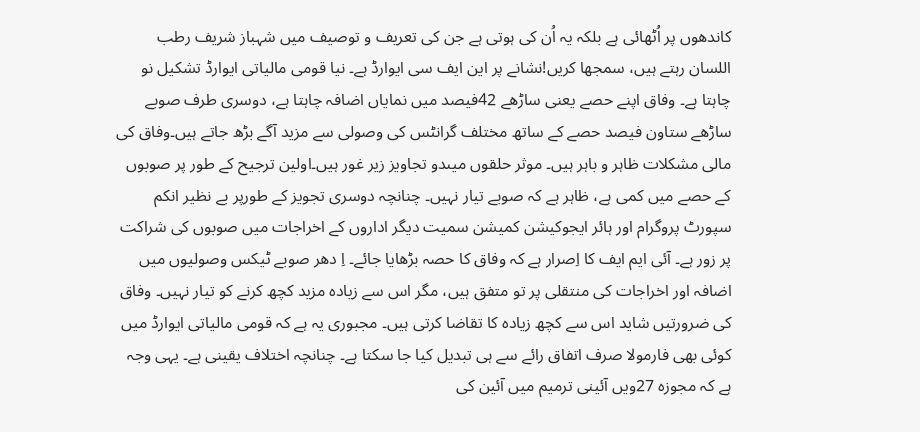کاندھوں پر اُٹھائی ہے بلکہ یہ اُن کی ہوتی ہے جن کی تعریف و توصیف میں شہباز شریف رطب اللسان رہتے ہیں، سمجھا کریں!نشانے پر این ایف سی ایوارڈ ہے۔ نیا قومی مالیاتی ایوارڈ تشکیل نو چاہتا ہے۔ وفاق اپنے حصے یعنی ساڑھے 42فیصد میں نمایاں اضافہ چاہتا ہے، دوسری طرف صوبے ساڑھے ستاون فیصد حصے کے ساتھ مختلف گرانٹس کی وصولی سے مزید آگے بڑھ جاتے ہیں۔وفاق کی مالی مشکلات ظاہر و باہر ہیں۔ موثر حلقوں میںدو تجاویز زیر غور ہیں۔اولین ترجیح کے طور پر صوبوں کے حصے میں کمی ہے، ظاہر ہے کہ صوبے تیار نہیں۔ چنانچہ دوسری تجویز کے طورپر بے نظیر انکم سپورٹ پروگرام اور ہائر ایجوکیشن کمیشن سمیت دیگر اداروں کے اخراجات میں صوبوں کی شراکت پر زور ہے۔ آئی ایم ایف کا اِصرار ہے کہ وفاق کا حصہ بڑھایا جائے۔ اِ دھر صوبے ٹیکس وصولیوں میں اضافہ اور اخراجات کی منتقلی پر تو متفق ہیں، مگر اس سے زیادہ مزید کچھ کرنے کو تیار نہیں۔ وفاق کی ضرورتیں شاید اس سے کچھ زیادہ کا تقاضا کرتی ہیں۔ مجبوری یہ ہے کہ قومی مالیاتی ایوارڈ میں کوئی بھی فارمولا صرف اتفاق رائے سے ہی تبدیل کیا جا سکتا ہے۔ چنانچہ اختلاف یقینی ہے۔ یہی وجہ ہے کہ مجوزہ 27ویں آئینی ترمیم میں آئین کی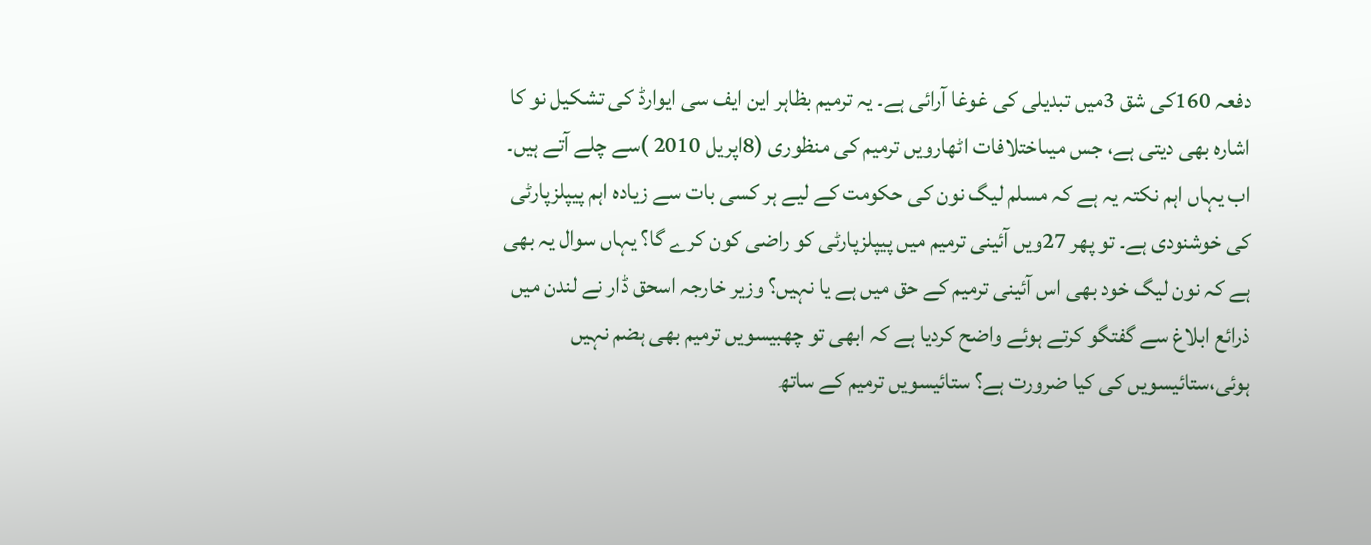دفعہ 160کی شق 3میں تبدیلی کی غوغا آرائی ہے۔ یہ ترمیم بظاہر این ایف سی ایوارڈ کی تشکیل نو کا اشارہ بھی دیتی ہے، جس میںاختلافات اٹھارویں ترمیم کی منظوری (8اپریل 2010 )سے چلے آتے ہیں۔ اب یہاں اہم نکتہ یہ ہے کہ مسلم لیگ نون کی حکومت کے لیے ہر کسی بات سے زیادہ اہم پیپلزپارٹی کی خوشنودی ہے۔ تو پھر 27ویں آئینی ترمیم میں پیپلزپارٹی کو راضی کون کرے گا؟ یہاں سوال یہ بھی ہے کہ نون لیگ خود بھی اس آئینی ترمیم کے حق میں ہے یا نہیں؟ وزیر خارجہ اسحق ڈار نے لندن میں ذرائع ابلاغ سے گفتگو کرتے ہوئے واضح کردیا ہے کہ ابھی تو چھبیسویں ترمیم بھی ہضم نہیں ہوئی،ستائیسویں کی کیا ضرورت ہے؟ ستائیسویں ترمیم کے ساتھ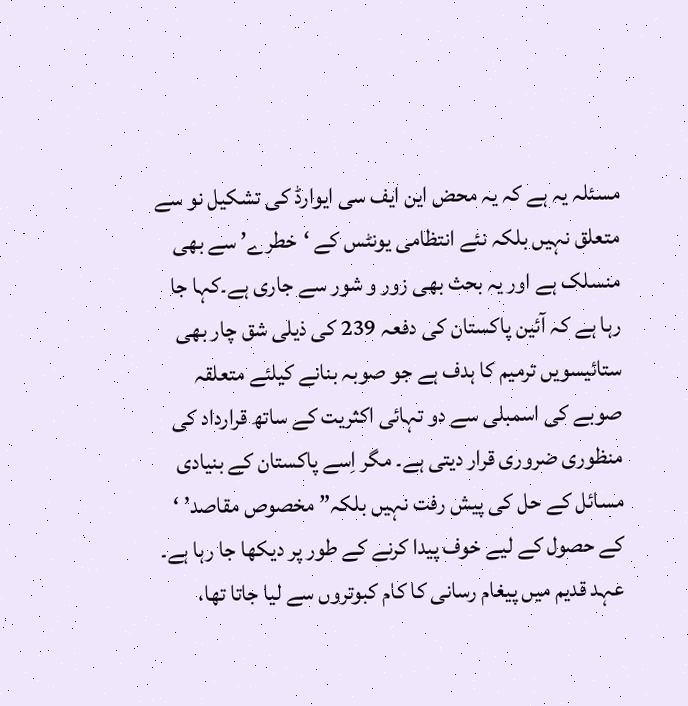مسئلہ یہ ہے کہ یہ محض این ایف سی ایوارڈ کی تشکیل نو سے متعلق نہیں بلکہ نئے انتظامی یونٹس کے ‘خطرے’ سے بھی منسلک ہے اور یہ بحث بھی زور و شور سے جاری ہے۔کہا جا رہا ہے کہ آئین پاکستان کی دفعہ 239 کی ذیلی شق چار بھی ستائیسویں ترمیم کا ہدف ہے جو صوبہ بنانے کیلئے متعلقہ صوبے کی اسمبلی سے دو تہائی اکثریت کے ساتھ قرارداد کی منظوری ضروری قرار دیتی ہے۔ مگر اِسے پاکستان کے بنیادی مسائل کے حل کی پیش رفت نہیں بلکہ” مخصوص مقاصد’ ‘ کے حصول کے لیے خوف پیدا کرنے کے طور پر دیکھا جا رہا ہے۔ عہد قدیم میں پیغام رسانی کا کام کبوتروں سے لیا جاتا تھا،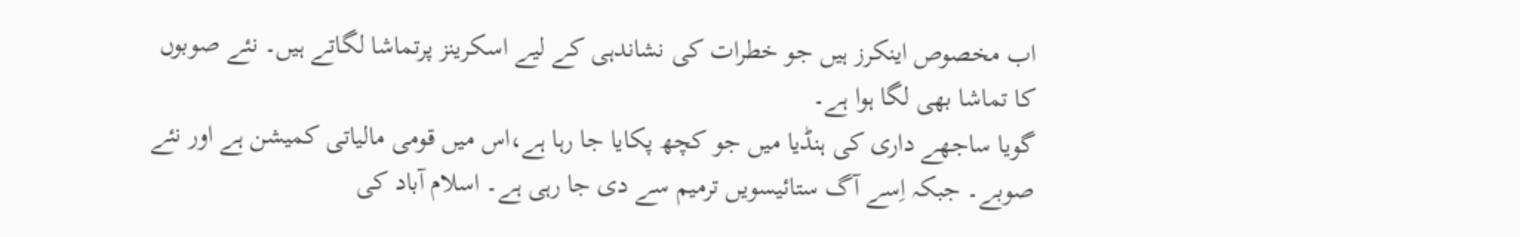اب مخصوص اینکرز ہیں جو خطرات کی نشاندہی کے لیے اسکرینز پرتماشا لگاتے ہیں۔ نئے صوبوں کا تماشا بھی لگا ہوا ہے۔
گویا ساجھے داری کی ہنڈیا میں جو کچھ پکایا جا رہا ہے،اس میں قومی مالیاتی کمیشن ہے اور نئے صوبے۔ جبکہ اِسے آگ ستائیسویں ترمیم سے دی جا رہی ہے۔ اسلام آباد کی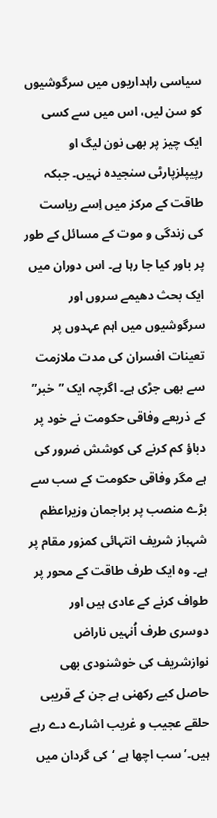سیاسی راہداریوں میں سرگوشیوں کو سن لیں، اس میں سے کسی ایک چیز پر بھی نون لیگ او رپیپلزپارٹی سنجیدہ نہیں۔ جبکہ طاقت کے مرکز میں اِسے ریاست کی زندگی و موت کے مسائل کے طور پر باور کیا جا رہا ہے۔ اس دوران میں ایک بحث دھیمے سروں اور سرگوشیوں میں اہم عہدوں پر تعینات افسران کی مدت ملازمت سے بھی جڑی ہے۔ اگرچہ ایک ”خبر” کے ذریعے وفاقی حکومت نے خود پر دباؤ کم کرنے کی کوشش ضرور کی ہے مگر وفاقی حکومت کے سب سے بڑے منصب پر براجمان وزیراعظم شہباز شریف انتہائی کمزور مقام پر ہے۔ وہ ایک طرف طاقت کے محور پر طواف کرنے کے عادی ہیں اور دوسری طرف اُنہیں ناراض نوازشریف کی خوشنودی بھی حاصل کیے رکھنی ہے جن کے قریبی حلقے عجیب و غریب اشارے دے رہے ہیں۔’سب اچھا ہے ‘کی گردان میں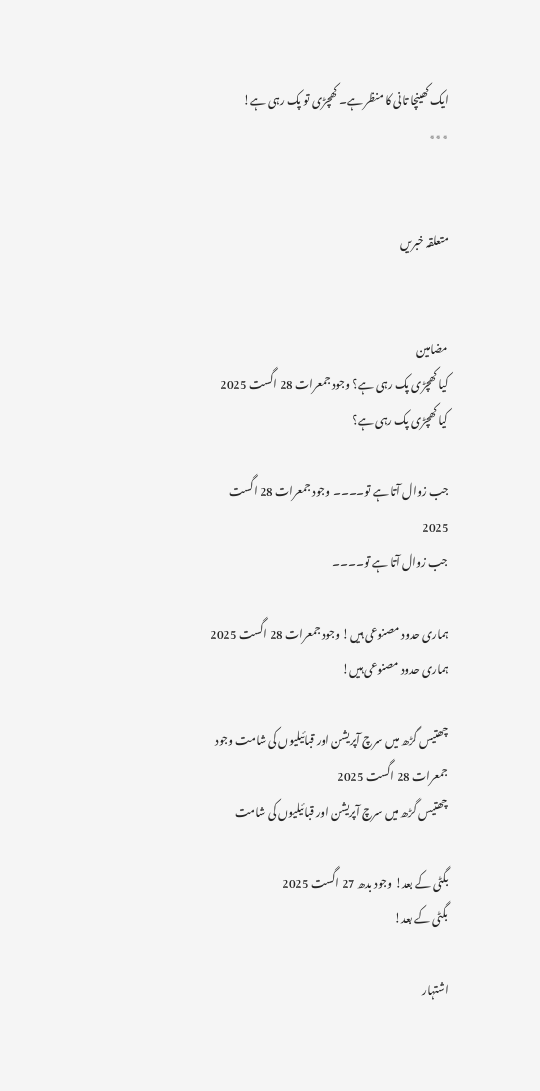ایک کھینچا تانی کا منظر ہے۔ کھچڑی تو پک رہی ہے!
٭٭٭


متعلقہ خبریں


مضامین
کیا کھچڑی پک رہی ہے؟ وجود جمعرات 28 اگست 2025
کیا کھچڑی پک رہی ہے؟

جب زوال آتا ہے تو۔۔۔۔ وجود جمعرات 28 اگست 2025
جب زوال آتا ہے تو۔۔۔۔

ہماری حدود مصنوعی ہیں! وجود جمعرات 28 اگست 2025
ہماری حدود مصنوعی ہیں!

چھتیس گڑھ میں سرچ آپریشن اور قبائیلیوں کی شامت وجود جمعرات 28 اگست 2025
چھتیس گڑھ میں سرچ آپریشن اور قبائیلیوں کی شامت

بگٹی کے بعد! وجود بدھ 27 اگست 2025
بگٹی کے بعد!

اشتہار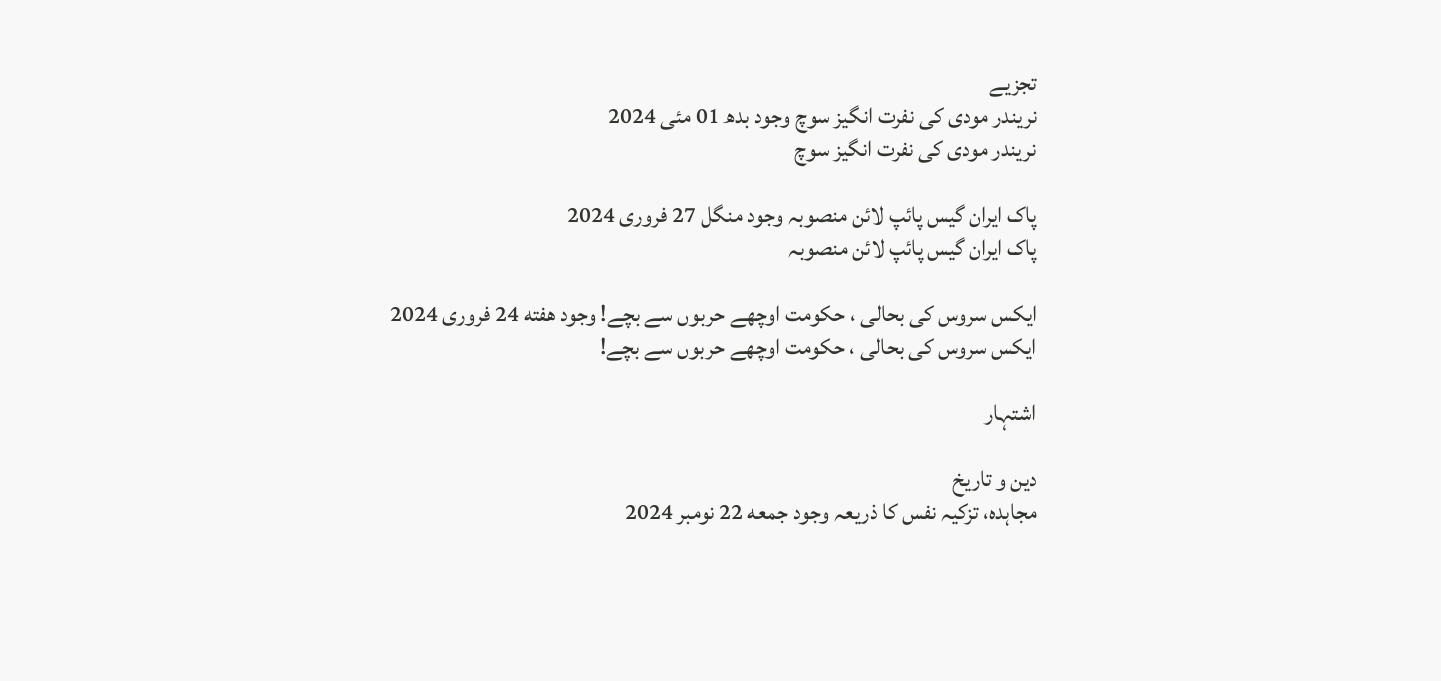تجزیے
نریندر مودی کی نفرت انگیز سوچ وجود بدھ 01 مئی 2024
نریندر مودی کی نفرت انگیز سوچ

پاک ایران گیس پائپ لائن منصوبہ وجود منگل 27 فروری 2024
پاک ایران گیس پائپ لائن منصوبہ

ایکس سروس کی بحالی ، حکومت اوچھے حربوں سے بچے! وجود هفته 24 فروری 2024
ایکس سروس کی بحالی ، حکومت اوچھے حربوں سے بچے!

اشتہار

دین و تاریخ
مجاہدہ، تزکیہ نفس کا ذریعہ وجود جمعه 22 نومبر 2024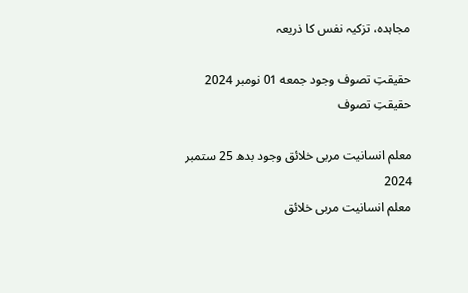مجاہدہ، تزکیہ نفس کا ذریعہ

حقیقتِ تصوف وجود جمعه 01 نومبر 2024
حقیقتِ تصوف

معلم انسانیت مربی خلائق وجود بدھ 25 ستمبر 2024
معلم انسانیت مربی خلائق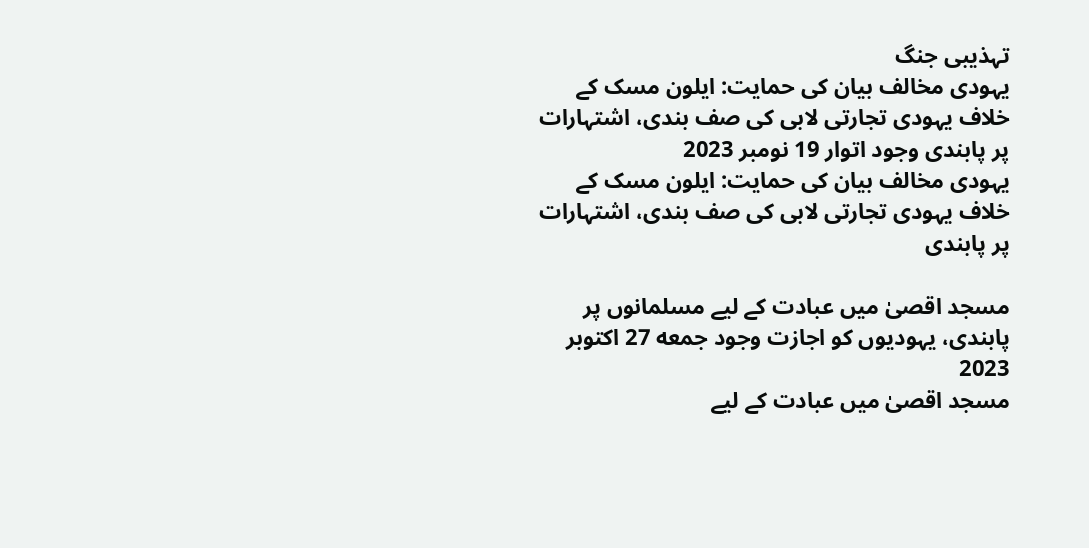تہذیبی جنگ
یہودی مخالف بیان کی حمایت: ایلون مسک کے خلاف یہودی تجارتی لابی کی صف بندی، اشتہارات پر پابندی وجود اتوار 19 نومبر 2023
یہودی مخالف بیان کی حمایت: ایلون مسک کے خلاف یہودی تجارتی لابی کی صف بندی، اشتہارات پر پابندی

مسجد اقصیٰ میں عبادت کے لیے مسلمانوں پر پابندی، یہودیوں کو اجازت وجود جمعه 27 اکتوبر 2023
مسجد اقصیٰ میں عبادت کے لیے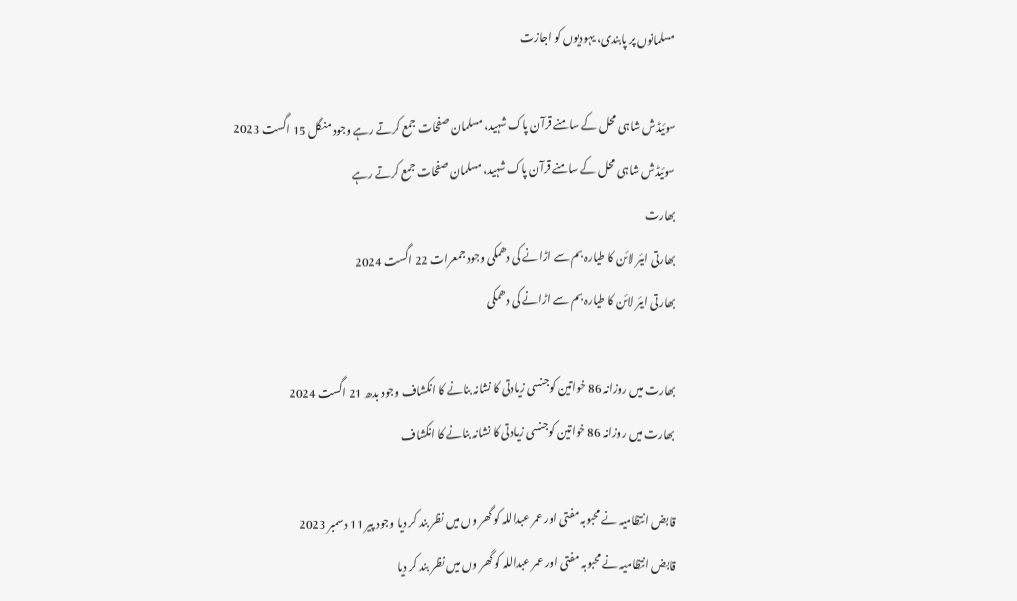مسلمانوں پر پابندی، یہودیوں کو اجازت

سوئیڈش شاہی محل کے سامنے قرآن پاک شہید، مسلمان صفحات جمع کرتے رہے وجود منگل 15 اگست 2023
سوئیڈش شاہی محل کے سامنے قرآن پاک شہید، مسلمان صفحات جمع کرتے رہے
بھارت
بھارتی ایئر لائن کا طیارہ بم سے اڑانے کی دھمکی وجود جمعرات 22 اگست 2024
بھارتی ایئر لائن کا طیارہ بم سے اڑانے کی دھمکی

بھارت میں روزانہ 86 خواتین کوجنسی زیادتی کا نشانہ بنانے کا انکشاف وجود بدھ 21 اگست 2024
بھارت میں روزانہ 86 خواتین کوجنسی زیادتی کا نشانہ بنانے کا انکشاف

قابض انتظامیہ نے محبوبہ مفتی اور عمر عبداللہ کو گھر وں میں نظر بند کر دیا وجود پیر 11 دسمبر 2023
قابض انتظامیہ نے محبوبہ مفتی اور عمر عبداللہ کو گھر وں میں نظر بند کر دیا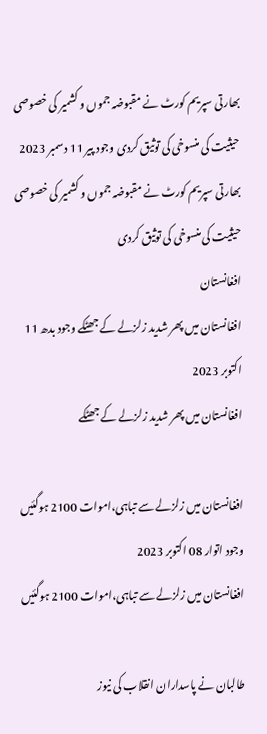بھارتی سپریم کورٹ نے مقبوضہ جموں و کشمیر کی خصوصی حیثیت کی منسوخی کی توثیق کردی وجود پیر 11 دسمبر 2023
بھارتی سپریم کورٹ نے مقبوضہ جموں و کشمیر کی خصوصی حیثیت کی منسوخی کی توثیق کردی
افغانستان
افغانستان میں پھر شدید زلزلے کے جھٹکے وجود بدھ 11 اکتوبر 2023
افغانستان میں پھر شدید زلزلے کے جھٹکے

افغانستان میں زلزلے سے تباہی،اموات 2100 ہوگئیں وجود اتوار 08 اکتوبر 2023
افغانستان میں زلزلے سے تباہی،اموات 2100 ہوگئیں

طالبان نے پاسداران انقلاب کی نیوز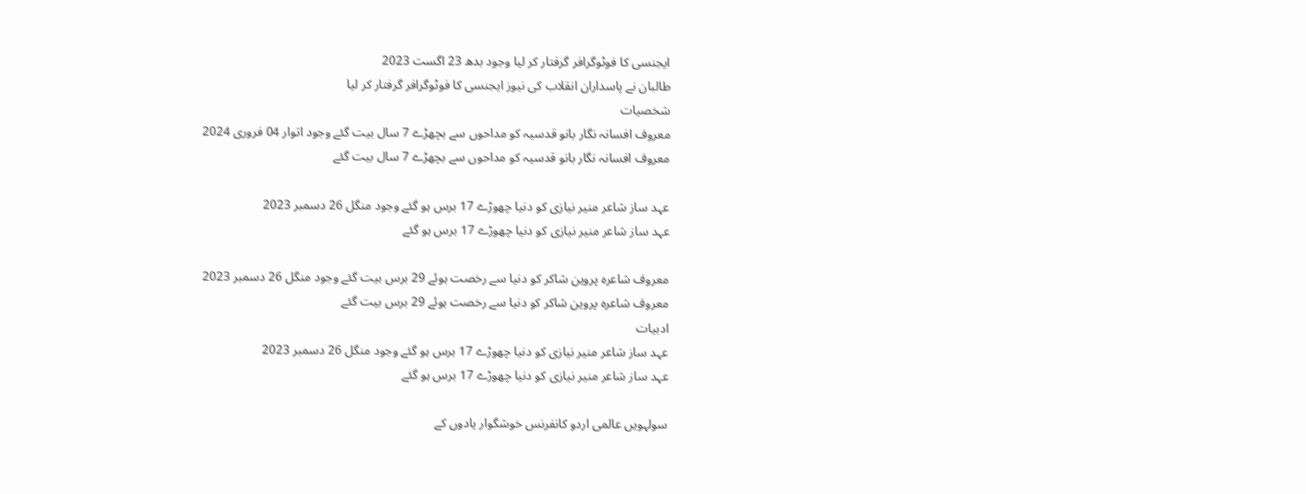ایجنسی کا فوٹوگرافر گرفتار کر لیا وجود بدھ 23 اگست 2023
طالبان نے پاسداران انقلاب کی نیوز ایجنسی کا فوٹوگرافر گرفتار کر لیا
شخصیات
معروف افسانہ نگار بانو قدسیہ کو مداحوں سے بچھڑے 7 سال بیت گئے وجود اتوار 04 فروری 2024
معروف افسانہ نگار بانو قدسیہ کو مداحوں سے بچھڑے 7 سال بیت گئے

عہد ساز شاعر منیر نیازی کو دنیا چھوڑے 17 برس ہو گئے وجود منگل 26 دسمبر 2023
عہد ساز شاعر منیر نیازی کو دنیا چھوڑے 17 برس ہو گئے

معروف شاعرہ پروین شاکر کو دنیا سے رخصت ہوئے 29 برس بیت گئے وجود منگل 26 دسمبر 2023
معروف شاعرہ پروین شاکر کو دنیا سے رخصت ہوئے 29 برس بیت گئے
ادبیات
عہد ساز شاعر منیر نیازی کو دنیا چھوڑے 17 برس ہو گئے وجود منگل 26 دسمبر 2023
عہد ساز شاعر منیر نیازی کو دنیا چھوڑے 17 برس ہو گئے

سولہویں عالمی اردو کانفرنس خوشگوار یادوں کے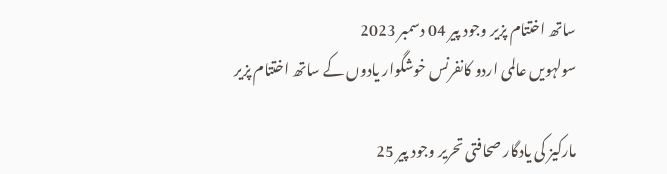ساتھ اختتام پزیر وجود پیر 04 دسمبر 2023
سولہویں عالمی اردو کانفرنس خوشگوار یادوں کے ساتھ اختتام پزیر

مارکیز کی یادگار صحافتی تحریر وجود پیر 25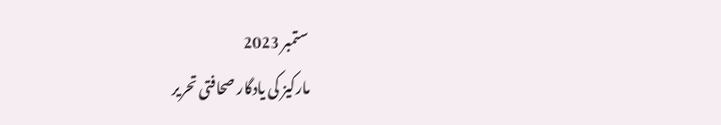ستمبر 2023
مارکیز کی یادگار صحافتی تحریر